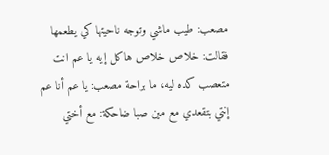مصعب: طيب ماشي وتوجه ناحيتها كي يطعمها فقالت: خلاص خلاص هاكل إيه يا عم انت متعصب كده ليه، ما براحة مصعب: يا عم أنا عم إنتي بتقعدي مع مين صبا ضاحكة: مع أختي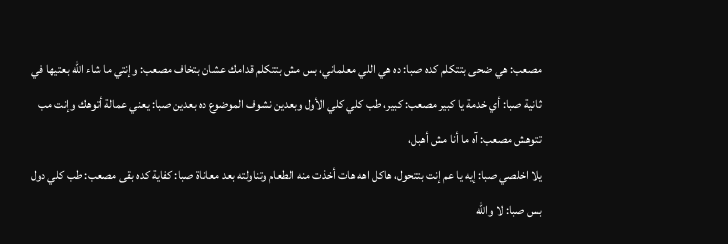مصعب: هي ضحى بتتكلم كده صبا: ده هي اللي معلماني، بس مش بتتكلم قدامك عشان بتخاف مصعب: وإنتي ما شاء الله بعتيها في ثانية صبا: أي خدمة يا كبير مصعب: كبير، طب كلي كلي الأول وبعدين نشوف الموضوع ده بعدين صبا: يعني عمالة أتوهك وإنت مب تتوهش مصعب: آه ما أنا مش أهبل،
يلا اخلصي صبا: إيه يا عم إنت بتتحول، هاكل اهه هات أخذت منه الطعام وتناولته بعد معاناة صبا: كفاية كده بقى مصعب: طب كلي دول بس صبا: لا والله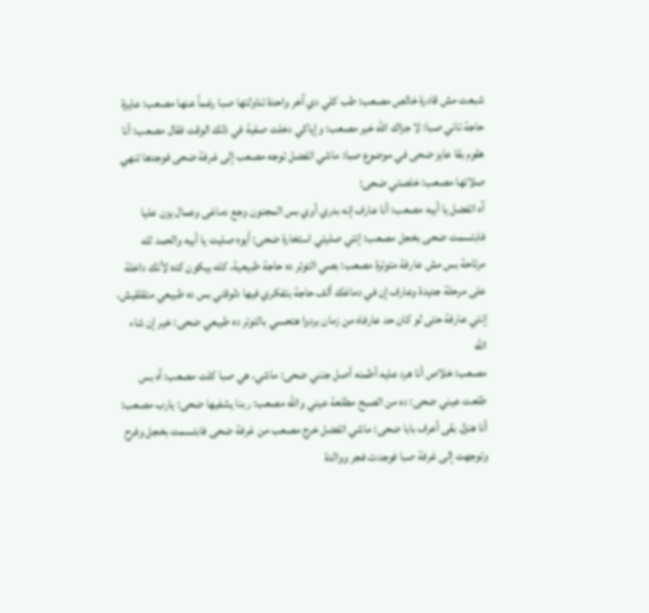شبعت مش قادرة خالص مصعب: طب كلي دي آخر واحدة تناولتها صبا رغماً عنها مصعب: عايزة حاجة تاني صبا: لا جزاك الله خير مصعب: وإياكي دخلت صفية في ذلك الوقت فقال مصعب: أنا هقوم بقا عايز ضحى في موضوع صبا: ماشي اتفضل توجه مصعب إلى غرفة ضحى فوجدها تنهي صلاتها مصعب: خلصتي ضحى:
آه اتفضل يا أبيه مصعب: أنا عارف إنه بدري أوي بس المجنون وجع دماغى وعمال يزن عليا فابتسمت ضحى بخجل مصعب: إنتي صليتي استخارة ضحى: أيوه صليت يا أبيه والحمد لله مرتاحة بس مش عارفة متوترة مصعب: بصي التوتر ده حاجة طبيعية، كله بيكون كده لأنك داخلة على مرحلة جديدة وعارف إن في دماغك ألف حاجة بتفكري فيها دلوقتي بس ده طبيعي متقلقيش، إنتي عارفة حتى لو كان حد عارفاه من زمان بردوا هتحسي بالتوتر ده طبيعي ضحى: خير إن شاء الله
مصعب: خلاص أنا هرد عليه أطمنه أصل جنني ضحى: ماشي، هي صبا كلت مصعب: آه بس طلعت عيني ضحى: ده من الصبح مطلعة عيني والله مصعب: ربنا يشفيها ضحى: يارب مصعب: أنا هنزل بقى أعرف بابا ضحى: ماشي اتفضل خرج مصعب من غرفة ضحى فابتسمت بخجل وفرح وتوجهت إلى غرفة صبا فوجدت فجر ووالدة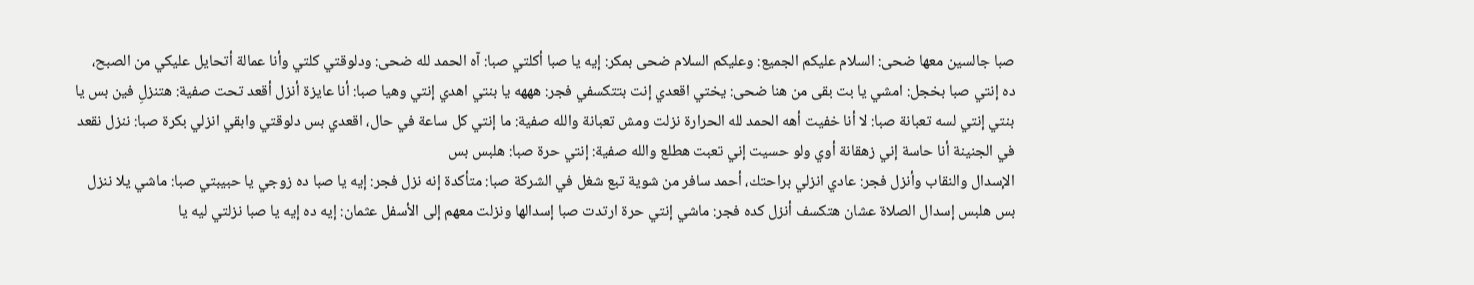صبا جالسين معها ضحى: السلام عليكم الجميع: وعليكم السلام ضحى بمكر: إيه يا صبا أكلتي صبا: آه الحمد لله ضحى: ودلوقتي كلتي وأنا عمالة أتحايل عليكي من الصبح،
ده إنتي صبا بخجل: امشي يا بت بقى من هنا ضحى: يختي اقعدي إنت بتتكسفي فجر: هههه يا بنتي اهدي إنتي وهيا صبا: أنا عايزة أنزل أقعد تحت صفية: هتنزلِ فين بس يا بنتي إنتي لسه تعبانة صبا: لا أنا خفيت أهه الحمد لله الحرارة نزلت ومش تعبانة والله صفية: ما إنتي كل ساعة في حال، اقعدي بس دلوقتي وابقي انزلي بكرة صبا: ننزل نقعد في الجنينة أنا حاسة إني زهقانة أوي ولو حسيت إني تعبت هطلع والله صفية: إنتي حرة صبا: هلبس بس
الإسدال والنقاب وأنزل فجر: عادي انزلي براحتك، أحمد سافر من شوية تبع شغل في الشركة صبا: متأكدة إنه نزل فجر: إيه يا صبا ده زوجي يا حبيبتي صبا: ماشي يلا ننزل بس هلبس إسدال الصلاة عشان هتكسف أنزل كده فجر: ماشي إنتي حرة ارتدت صبا إسدالها ونزلت معهم إلى الأسفل عثمان: إيه ده إيه يا صبا نزلتي ليه يا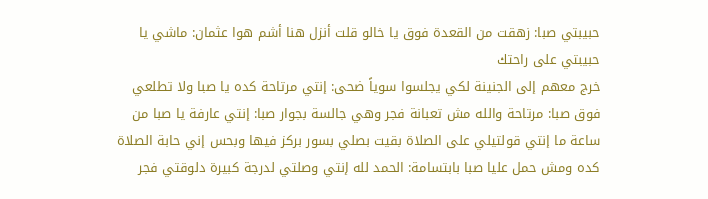حبيبتي صبا: زهقت من القعدة فوق يا خالو قلت أنزل هنا أشم هوا عثمان: ماشي يا حبيبتي على راحتك
خرج معهم إلى الجنينة لكي يجلسوا سوياً ضحى: إنتي مرتاحة كده يا صبا ولا تطلعي فوق صبا: مرتاحة والله مش تعبانة فجر وهي جالسة بجوار صبا: إنتي عارفة يا صبا من ساعة ما إنتي قولتيلي على الصلاة بقيت بصلي بسور بركز فيها وبحس إني حابة الصلاة كده ومش حمل عليا صبا بابتسامة: الحمد لله إنتي وصلتي لدرجة كبيرة دلوقتي فجر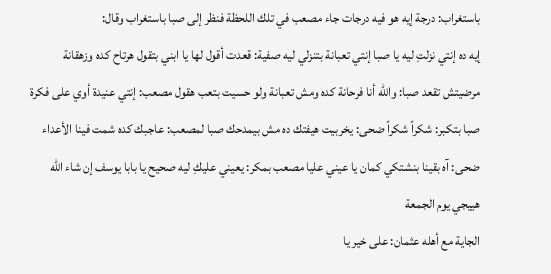باستغراب: درجة إيه هو فيه درجات جاء مصعب في تلك اللحظة فنظر إلى صبا باستغراب وقال:
إيه ده إنتي نزلتِ ليه يا صبا إنتي تعبانة بتنزلي ليه صفية: قعدت أقول لها يا ابني بتقول هرتاح كده وزهقانة مرضيتش تقعد صبا: والله أنا فرحانة كده ومش تعبانة ولو حسيت بتعب هقول مصعب: إنتي عنيدة أوي على فكرة صبا بتكبر: شكراً شكراً ضحى: يخربيت هيفتك ده مش بيمدحك صبا لمصعب: عاجبك كده شمت فينا الأعداء ضحى: آه بقينا بنشتكي كمان يا عيني عليا مصعب بمكر: يعيني عليكِ ليه صحيح يا بابا يوسف إن شاء الله هييجي يوم الجمعة
الجاية مع أهله عثمان: على خير يا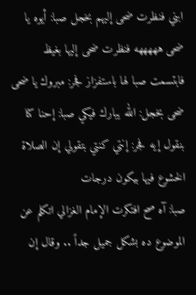ابني فنظرت ضحى إليهم بخجل صبا: أيوه يا ضحى هههههه فنظرت ضحى إليها بغيظ فابتسمت صبا لها باستفزاز فجر: مبروك يا ضحى ضحى بخجل: الله يبارك فيكي صبا: إحنا كنا بنقول إيه فجر: إنتي كنتي بتقولي إن الصلاة الخشوع فيها بيكون درجات
صبا: آه صح افتكرت الإمام الغزالي اتكلم عن الموضوع ده بشكل جميل جداً .. وقال إن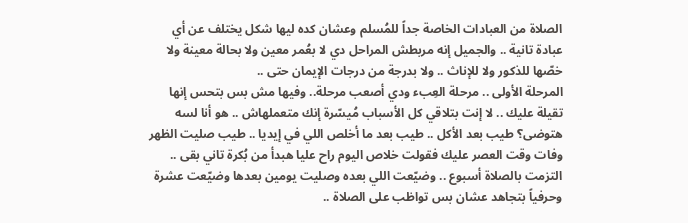الصلاة من العبادات الخاصة جداً للمُسلم وعشان كده ليها شكل يختلف عن أي عبادة تانية .. والجميل إنه مربطش المراحل دي لا بعُمر معين ولا بحالة معينة ولا خصّها للذكور ولا للإناث .. ولا بدرجة من درجات الإيمان حتى ..
المرحلة الأولى .. مرحلة العِبء ودي أصعب مرحلة.. وفيها مش بس بتحس إنها تقيلة عليك .. لا إنت بتلاقي كل الأسباب مُيسّرة إنك متعملهاش .. هو أنا لسه هتوضى؟ طيب بعد الأكل .. طيب بعد ما أخلص اللي في إيديا .. طيب صليت الظهر وفات وقت العصر عليك فقولت خلاص اليوم راح عليا هبدأ من بُكرة تاني بقى .. التزمت بالصلاة أسبوع .. وضيّعت اللي بعده وصليت يومين بعدها وضيّعت عشرة وحرفياً بتجاهد عشان بس تواظب على الصلاة ..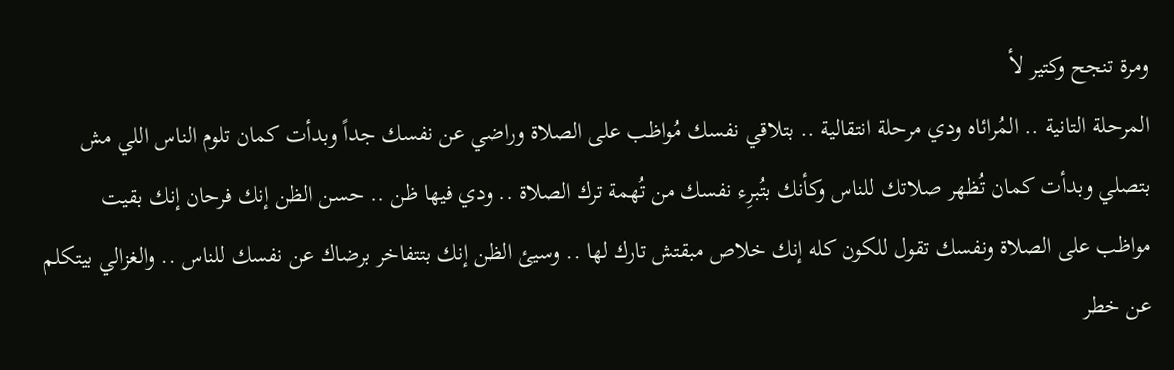ومرة تنجح وكتير لأ
المرحلة التانية .. المُرائاه ودي مرحلة انتقالية .. بتلاقي نفسك مُواظب على الصلاة وراضي عن نفسك جداً وبدأت كمان تلوم الناس اللي مش بتصلي وبدأت كمان تُظهر صلاتك للناس وكأنك بتُبرِء نفسك من تُهمة ترك الصلاة .. ودي فيها ظن .. حسن الظن إنك فرحان إنك بقيت مواظب على الصلاة ونفسك تقول للكون كله إنك خلاص مبقتش تارك لها .. وسيئ الظن إنك بتتفاخر برضاك عن نفسك للناس .. والغزالي بيتكلم عن خطر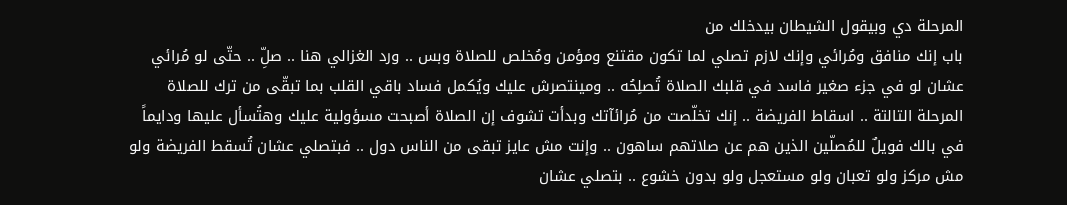المرحلة دي وبيقول الشيطان بيدخلك من
باب إنك منافق ومُرائي وإنك لازم تصلي لما تكون مقتنع ومؤمن ومُخلص للصلاة وبس .. ورد الغزالي هنا .. صلِّ .. حتّى لو مُرائي عشان لو في جزء صغير فاسد في قلبك الصلاة تُصلِحُه .. ومينتصرش عليك ويُكمل فساد باقي القلب بما تبقّى من ترك للصلاة
المرحلة التالتة .. اسقاط الفريضة .. إنك تخلّصت من مُرائآتك وبدأت تشوف إن الصلاة أصبحت مسؤولية عليك وهتُسأل عليها ودايماً في بالك فويلٌ للمُصلّين الذين هم عن صلاتهم ساهون .. وإنت مش عايز تبقى من الناس دول .. فبتصلي عشان تُسقط الفريضة ولو مش مركز ولو تعبان ولو مستعجل ولو بدون خشوع .. بتصلي عشان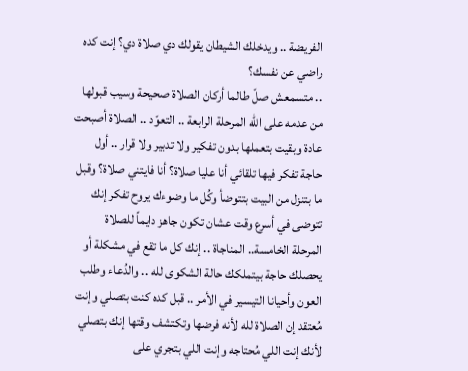الفريضة .. ويدخلك الشيطان يقولك دي صلاة دي؟ إنت كده راضي عن نفسك؟
.. متسمعش صلّ طالما أركان الصلاة صحيحة وسيب قبولها من عدمه على الله المرحلة الرابعة .. التعوّد .. الصلاة أصبحت عادة وبقيت بتعملها بدون تفكير ولا تدبير ولا قرار .. أول حاجة تفكر فيها تلقائي أنا عليا صلاة؟ أنا فايتني صلاة؟ وقبل ما بتنزل من البيت بتتوضأ وكُل ما وضوءك يروح تفكر إنك تتوضى في أسرع وقت عشان تكون جاهز دايماً للصلاة
المرحلة الخامسة.. المناجاة .. إنك كل ما تقع في مشكلة أو يحصلك حاجة بيتملكك حالة الشكوى لله .. والدُعاء وطلب العون وأحيانا التيسير في الأمر .. قبل كده كنت بتصلي وإنت مُعتقد إن الصلاة لله لأنه فرضها وتكتشف وقتها إنك بتصلي لأنك إنت اللي مُحتاجه وإنت اللي بتجري على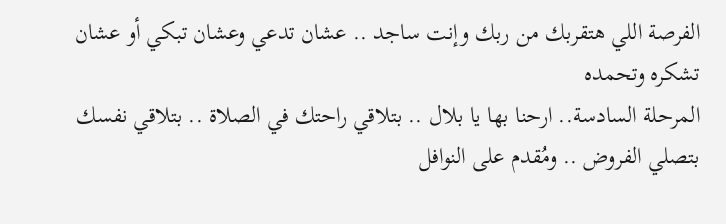الفرصة اللي هتقربك من ربك وإنت ساجد .. عشان تدعي وعشان تبكي أو عشان تشكره وتحمده
المرحلة السادسة.. ارحنا بها يا بلال .. بتلاقي راحتك في الصلاة .. بتلاقي نفسك بتصلي الفروض .. ومُقدم على النوافل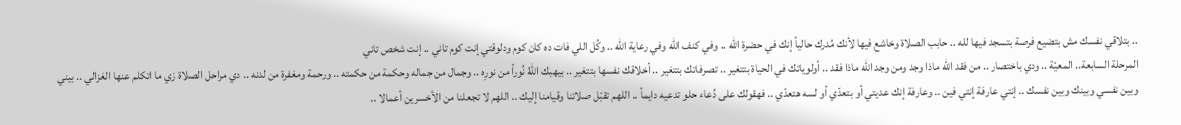.. بتلاقي نفسك مش بتضيع فرصة بتسجد فيها لله .. حابب الصلاة وخاشع فيها لأنك مُدرك حالياً إنك في حضرة الله .. وفي كنف الله وفي رعاية الله .. وكُل اللي فات ده كان كوم ودلوقتي إنت كوم تاني .. إنت شخص تاني
المرحلة السابعة.. المعيّة .. ودي باختصار .. من فقد الله ماذا وجد ومن وجد الله ماذا فقد .. أولوياتك في الحياة بتتغير .. تصرفاتك بتتغير .. أخلاقك نفسها بتتغير .. بيهبك اللهُ نُوراً من نورِه .. وجمال من جماله وحكمة من حكمته .. ورحمة ومغفرة من لدنه .. دي مراحل الصلاة زي ما اتكلم عنها الغزالي .. بيني وبين نفسي وبينك وبين نفسك .. إنتي عارفة إنتي فين .. وعارفة إنك عديتي أو بتعدّي أو لسه هتعدّي .. فهقولك على دُعاء حلو تدعيه دايماً .. اللهم تقبّل صلاتنا وقيامنا إليك .. اللهم لا تجعلنا من الأخسرين أعمالا ..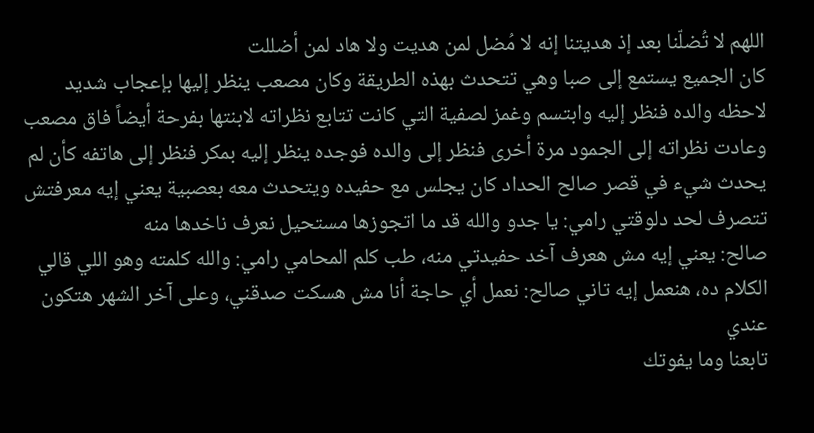اللهم لا تُضلّنا بعد إذ هديتنا إنه لا مُضل لمن هديت ولا هاد لمن أضللت
كان الجميع يستمع إلى صبا وهي تتحدث بهذه الطريقة وكان مصعب ينظر إليها بإعجاب شديد لاحظه والده فنظر إليه وابتسم وغمز لصفية التي كانت تتابع نظراته لابنتها بفرحة أيضاً فاق مصعب وعادت نظراته إلى الجمود مرة أخرى فنظر إلى والده فوجده ينظر إليه بمكر فنظر إلى هاتفه كأن لم يحدث شيء في قصر صالح الحداد كان يجلس مع حفيده ويتحدث معه بعصبية يعني إيه معرفتش تتصرف لحد دلوقتي رامي: يا جدو والله قد ما اتجوزها مستحيل نعرف ناخدها منه
صالح: يعني إيه مش هعرف آخد حفيدتي منه، طب كلم المحامي رامي: والله كلمته وهو اللي قالي الكلام ده، هنعمل إيه تاني صالح: نعمل أي حاجة أنا مش هسكت صدقني، وعلى آخر الشهر هتكون عندي
تابعنا وما يفوتك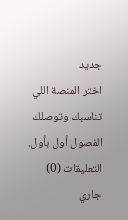جديد
اختر المنصة اللي تناسبك وتوصلك الفصول أول بأول.
التعليقات (0)
جاري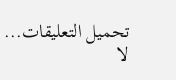تحميل التعليقات...
لا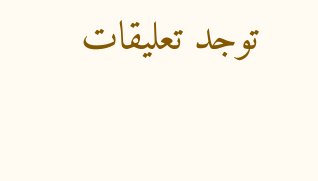توجد تعليقات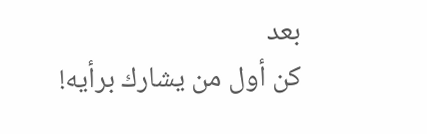بعد
كن أول من يشارك برأيه!